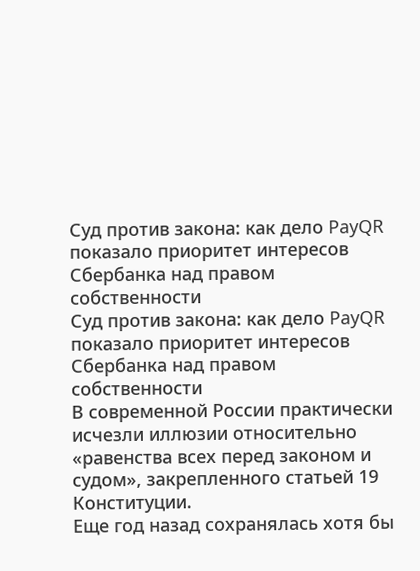Суд против закона: как дело PayQR показало приоритет интересов Сбербанка над правом собственности
Суд против закона: как дело PayQR показало приоритет интересов Сбербанка над правом собственности
В современной России практически исчезли иллюзии относительно «равенства всех перед законом и судом», закрепленного статьей 19 Конституции.
Еще год назад сохранялась хотя бы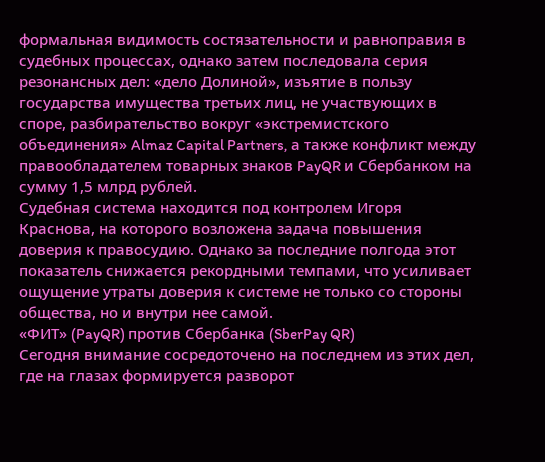формальная видимость состязательности и равноправия в судебных процессах, однако затем последовала серия резонансных дел: «дело Долиной», изъятие в пользу государства имущества третьих лиц, не участвующих в споре, разбирательство вокруг «экстремистского объединения» Almaz Capital Partners, а также конфликт между правообладателем товарных знаков PayQR и Сбербанком на сумму 1,5 млрд рублей.
Судебная система находится под контролем Игоря Краснова, на которого возложена задача повышения доверия к правосудию. Однако за последние полгода этот показатель снижается рекордными темпами, что усиливает ощущение утраты доверия к системе не только со стороны общества, но и внутри нее самой.
«ФИТ» (PayQR) против Сбербанка (SberPay QR)
Сегодня внимание сосредоточено на последнем из этих дел, где на глазах формируется разворот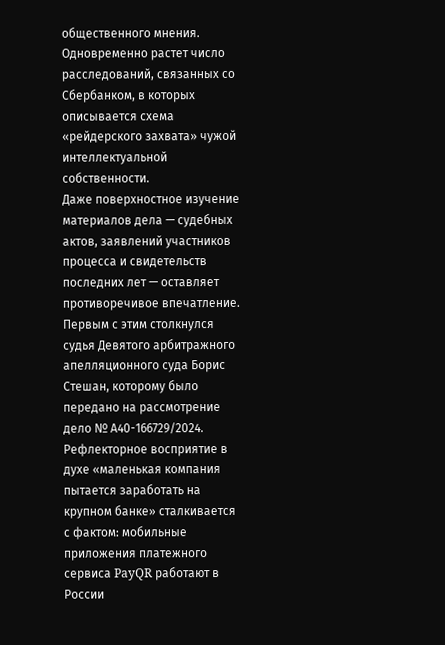общественного мнения. Одновременно растет число расследований, связанных со Сбербанком, в которых описывается схема «рейдерского захвата» чужой интеллектуальной собственности.
Даже поверхностное изучение материалов дела — судебных актов, заявлений участников процесса и свидетельств последних лет — оставляет противоречивое впечатление. Первым с этим столкнулся судья Девятого арбитражного апелляционного суда Борис Стешан, которому было передано на рассмотрение дело № А40-166729/2024.
Рефлекторное восприятие в духе «маленькая компания пытается заработать на крупном банке» сталкивается с фактом: мобильные приложения платежного сервиса PayQR работают в России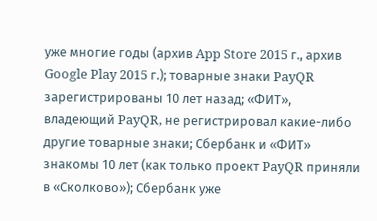уже многие годы (архив App Store 2015 г., архив Google Play 2015 г.); товарные знаки PayQR зарегистрированы 10 лет назад; «ФИТ», владеющий PayQR, не регистрировал какие-либо другие товарные знаки; Сбербанк и «ФИТ» знакомы 10 лет (как только проект PayQR приняли в «Сколково»); Сбербанк уже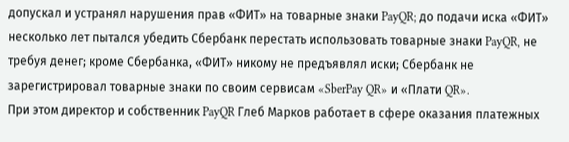допускал и устранял нарушения прав «ФИТ» на товарные знаки PayQR; до подачи иска «ФИТ» несколько лет пытался убедить Сбербанк перестать использовать товарные знаки PayQR, не требуя денег; кроме Сбербанка, «ФИТ» никому не предъявлял иски; Сбербанк не зарегистрировал товарные знаки по своим сервисам «SberPay QR» и «Плати QR».
При этом директор и собственник PayQR Глеб Марков работает в сфере оказания платежных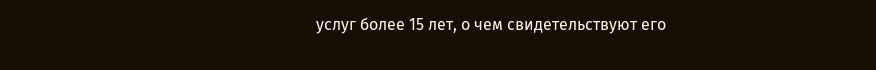услуг более 15 лет, о чем свидетельствуют его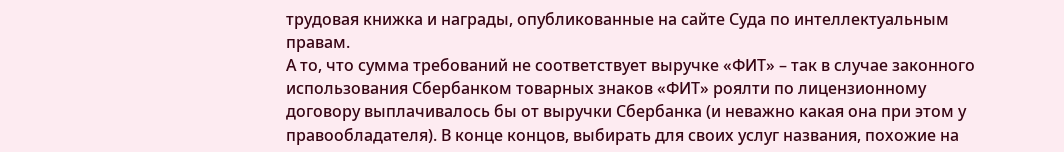трудовая книжка и награды, опубликованные на сайте Суда по интеллектуальным правам.
А то, что сумма требований не соответствует выручке «ФИТ» – так в случае законного использования Сбербанком товарных знаков «ФИТ» роялти по лицензионному договору выплачивалось бы от выручки Сбербанка (и неважно какая она при этом у правообладателя). В конце концов, выбирать для своих услуг названия, похожие на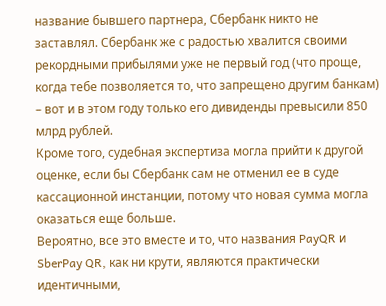название бывшего партнера, Сбербанк никто не заставлял. Сбербанк же с радостью хвалится своими рекордными прибылями уже не первый год (что проще, когда тебе позволяется то, что запрещено другим банкам) – вот и в этом году только его дивиденды превысили 850 млрд рублей.
Кроме того, судебная экспертиза могла прийти к другой оценке, если бы Сбербанк сам не отменил ее в суде кассационной инстанции, потому что новая сумма могла оказаться еще больше.
Вероятно, все это вместе и то, что названия PayQR и SberPay QR, как ни крути, являются практически идентичными,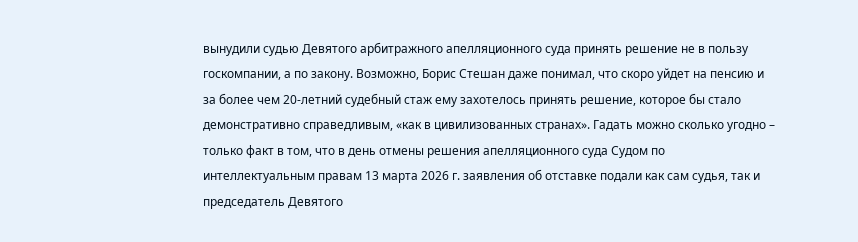вынудили судью Девятого арбитражного апелляционного суда принять решение не в пользу госкомпании, а по закону. Возможно, Борис Стешан даже понимал, что скоро уйдет на пенсию и за более чем 20-летний судебный стаж ему захотелось принять решение, которое бы стало демонстративно справедливым, «как в цивилизованных странах». Гадать можно сколько угодно – только факт в том, что в день отмены решения апелляционного суда Судом по интеллектуальным правам 13 марта 2026 г. заявления об отставке подали как сам судья, так и председатель Девятого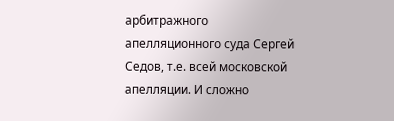арбитражного апелляционного суда Сергей Седов, т.е. всей московской апелляции. И сложно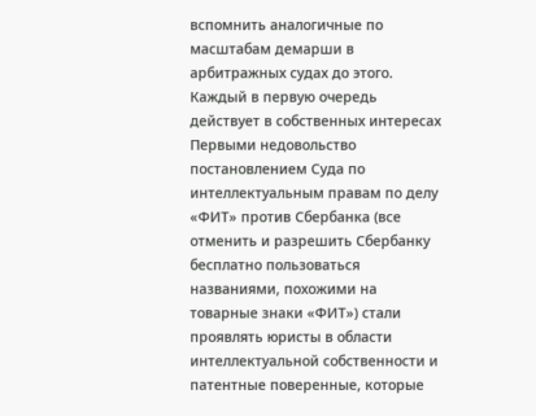вспомнить аналогичные по масштабам демарши в арбитражных судах до этого.
Каждый в первую очередь действует в собственных интересах
Первыми недовольство постановлением Суда по интеллектуальным правам по делу «ФИТ» против Сбербанка (все отменить и разрешить Сбербанку бесплатно пользоваться названиями, похожими на товарные знаки «ФИТ») стали проявлять юристы в области интеллектуальной собственности и патентные поверенные, которые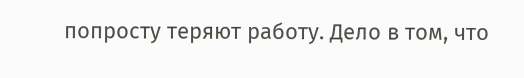попросту теряют работу. Дело в том, что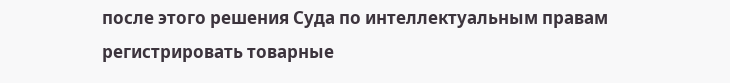после этого решения Суда по интеллектуальным правам регистрировать товарные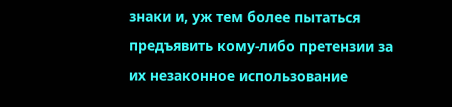знаки и, уж тем более пытаться предъявить кому-либо претензии за их незаконное использование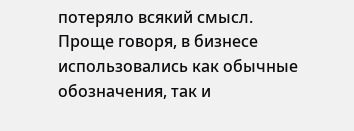потеряло всякий смысл.
Проще говоря, в бизнесе использовались как обычные обозначения, так и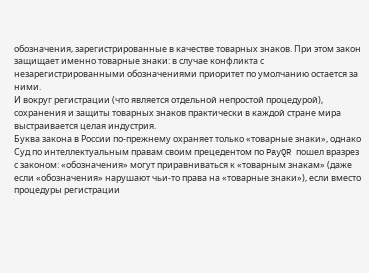обозначения, зарегистрированные в качестве товарных знаков. При этом закон защищает именно товарные знаки: в случае конфликта с незарегистрированными обозначениями приоритет по умолчанию остается за ними.
И вокруг регистрации (что является отдельной непростой процедурой), сохранения и защиты товарных знаков практически в каждой стране мира выстраивается целая индустрия.
Буква закона в России по-прежнему охраняет только «товарные знаки», однако Суд по интеллектуальным правам своим прецедентом по PayQR пошел вразрез с законом: «обозначения» могут приравниваться к «товарным знакам» (даже если «обозначения» нарушают чьи-то права на «товарные знаки»), если вместо процедуры регистрации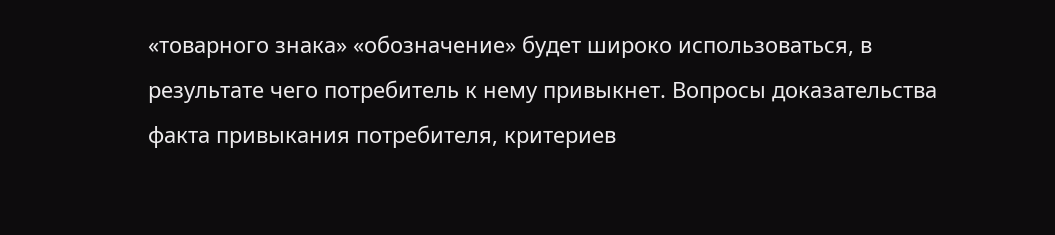«товарного знака» «обозначение» будет широко использоваться, в результате чего потребитель к нему привыкнет. Вопросы доказательства факта привыкания потребителя, критериев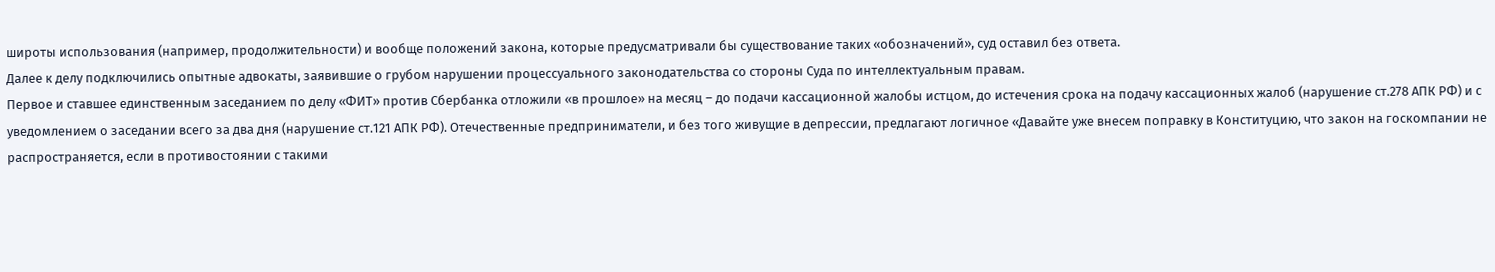широты использования (например, продолжительности) и вообще положений закона, которые предусматривали бы существование таких «обозначений», суд оставил без ответа.
Далее к делу подключились опытные адвокаты, заявившие о грубом нарушении процессуального законодательства со стороны Суда по интеллектуальным правам.
Первое и ставшее единственным заседанием по делу «ФИТ» против Сбербанка отложили «в прошлое» на месяц – до подачи кассационной жалобы истцом, до истечения срока на подачу кассационных жалоб (нарушение ст.278 АПК РФ) и с уведомлением о заседании всего за два дня (нарушение ст.121 АПК РФ). Отечественные предприниматели, и без того живущие в депрессии, предлагают логичное «Давайте уже внесем поправку в Конституцию, что закон на госкомпании не распространяется, если в противостоянии с такими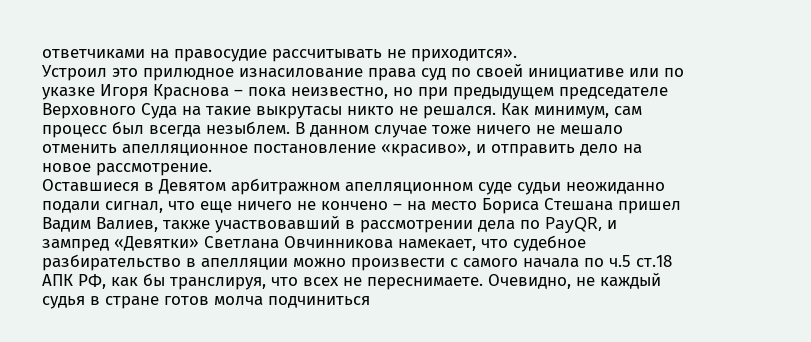ответчиками на правосудие рассчитывать не приходится».
Устроил это прилюдное изнасилование права суд по своей инициативе или по указке Игоря Краснова – пока неизвестно, но при предыдущем председателе Верховного Суда на такие выкрутасы никто не решался. Как минимум, сам процесс был всегда незыблем. В данном случае тоже ничего не мешало отменить апелляционное постановление «красиво», и отправить дело на новое рассмотрение.
Оставшиеся в Девятом арбитражном апелляционном суде судьи неожиданно подали сигнал, что еще ничего не кончено – на место Бориса Стешана пришел Вадим Валиев, также участвовавший в рассмотрении дела по PayQR, и зампред «Девятки» Светлана Овчинникова намекает, что судебное разбирательство в апелляции можно произвести с самого начала по ч.5 ст.18 АПК РФ, как бы транслируя, что всех не переснимаете. Очевидно, не каждый судья в стране готов молча подчиниться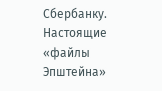Сбербанку.
Настоящие «файлы Эпштейна»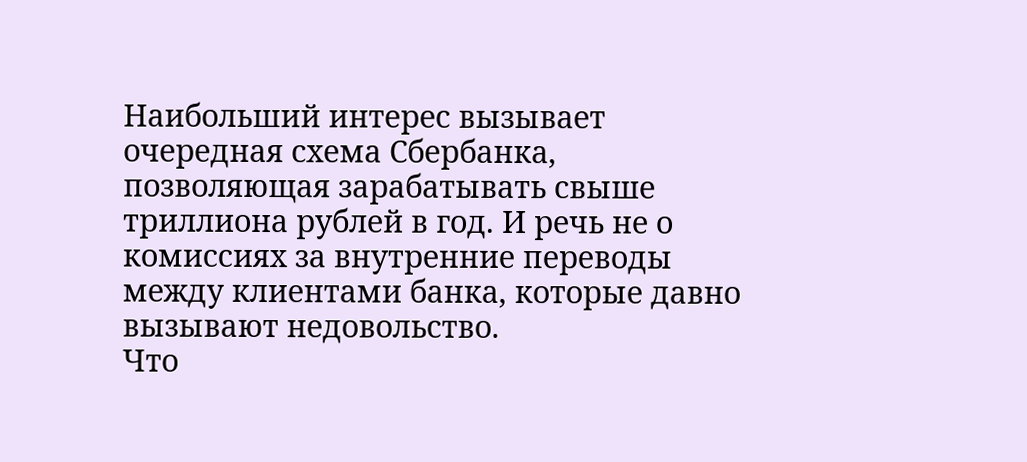Наибольший интерес вызывает очередная схема Сбербанка, позволяющая зарабатывать свыше триллиона рублей в год. И речь не о комиссиях за внутренние переводы между клиентами банка, которые давно вызывают недовольство.
Что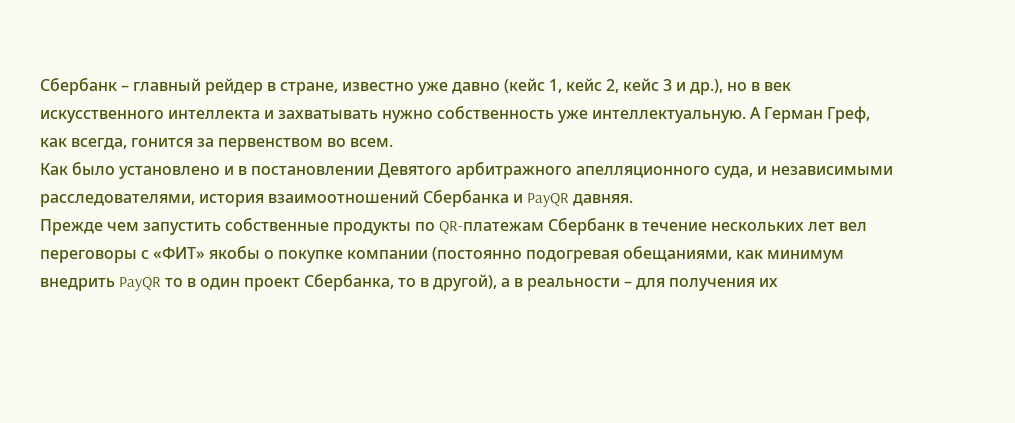Сбербанк – главный рейдер в стране, известно уже давно (кейс 1, кейс 2, кейс 3 и др.), но в век искусственного интеллекта и захватывать нужно собственность уже интеллектуальную. А Герман Греф, как всегда, гонится за первенством во всем.
Как было установлено и в постановлении Девятого арбитражного апелляционного суда, и независимыми расследователями, история взаимоотношений Сбербанка и PayQR давняя.
Прежде чем запустить собственные продукты по QR-платежам Сбербанк в течение нескольких лет вел переговоры с «ФИТ» якобы о покупке компании (постоянно подогревая обещаниями, как минимум внедрить PayQR то в один проект Сбербанка, то в другой), а в реальности – для получения их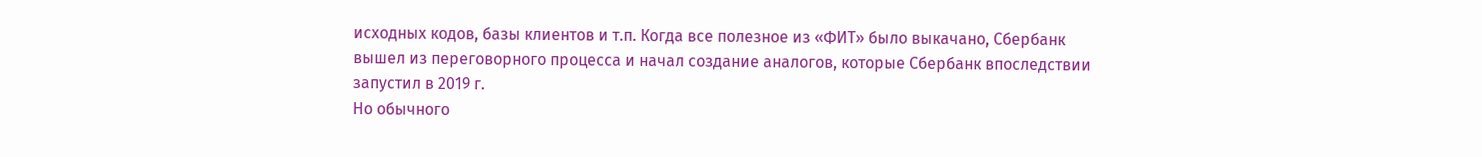исходных кодов, базы клиентов и т.п. Когда все полезное из «ФИТ» было выкачано, Сбербанк вышел из переговорного процесса и начал создание аналогов, которые Сбербанк впоследствии запустил в 2019 г.
Но обычного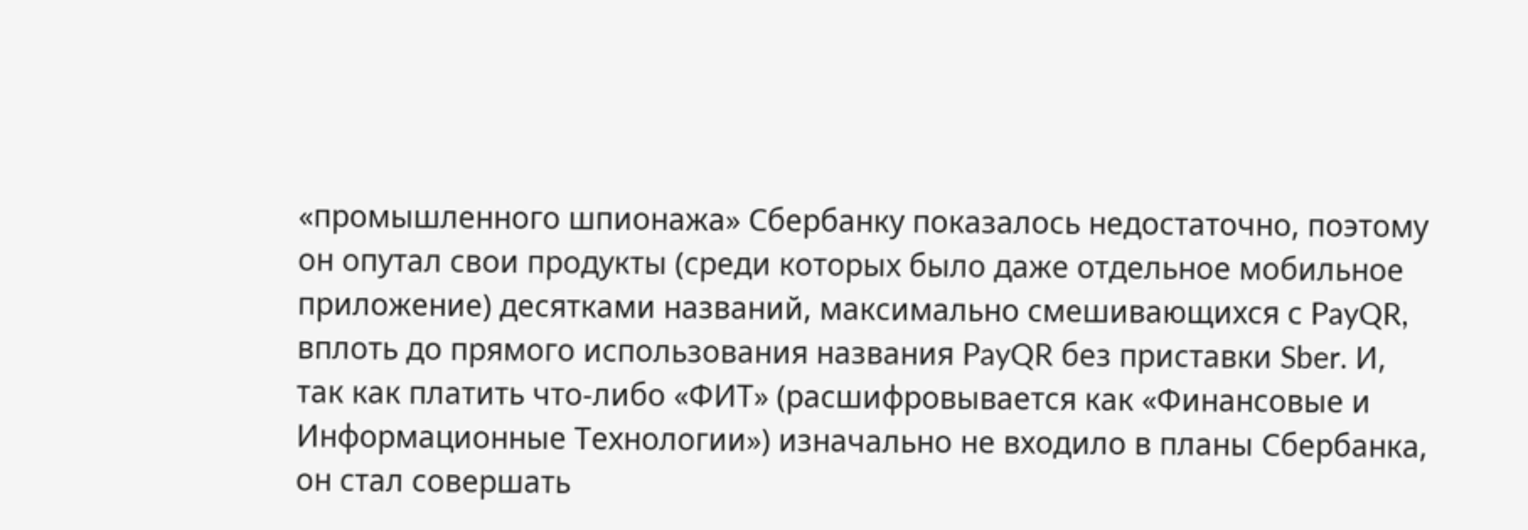«промышленного шпионажа» Сбербанку показалось недостаточно, поэтому он опутал свои продукты (среди которых было даже отдельное мобильное приложение) десятками названий, максимально смешивающихся с PayQR, вплоть до прямого использования названия PayQR без приставки Sber. И, так как платить что-либо «ФИТ» (расшифровывается как «Финансовые и Информационные Технологии») изначально не входило в планы Сбербанка, он стал совершать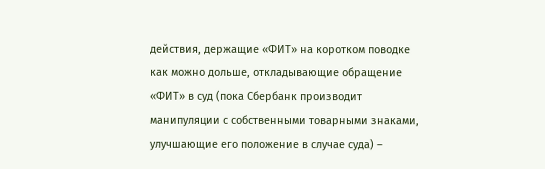действия, держащие «ФИТ» на коротком поводке как можно дольше, откладывающие обращение «ФИТ» в суд (пока Сбербанк производит манипуляции с собственными товарными знаками, улучшающие его положение в случае суда) –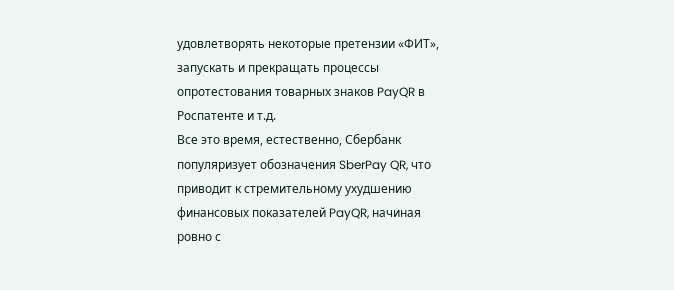удовлетворять некоторые претензии «ФИТ», запускать и прекращать процессы опротестования товарных знаков PayQR в Роспатенте и т.д.
Все это время, естественно, Сбербанк популяризует обозначения SberPay QR, что приводит к стремительному ухудшению финансовых показателей PayQR, начиная ровно с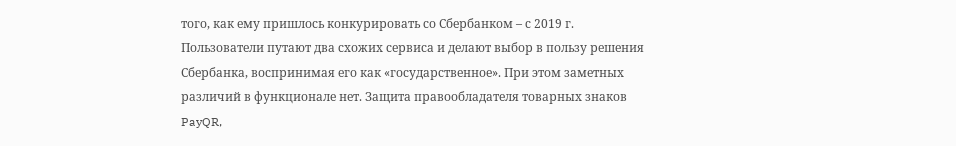того, как ему пришлось конкурировать со Сбербанком – с 2019 г. Пользователи путают два схожих сервиса и делают выбор в пользу решения Сбербанка, воспринимая его как «государственное». При этом заметных различий в функционале нет. Защита правообладателя товарных знаков PayQR,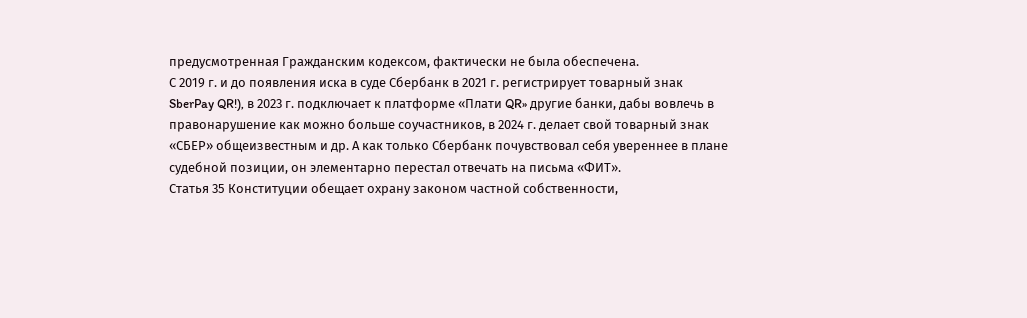предусмотренная Гражданским кодексом, фактически не была обеспечена.
С 2019 г. и до появления иска в суде Сбербанк в 2021 г. регистрирует товарный знак SberPay QR!), в 2023 г. подключает к платформе «Плати QR» другие банки, дабы вовлечь в правонарушение как можно больше соучастников, в 2024 г. делает свой товарный знак «СБЕР» общеизвестным и др. А как только Сбербанк почувствовал себя увереннее в плане судебной позиции, он элементарно перестал отвечать на письма «ФИТ».
Статья 35 Конституции обещает охрану законом частной собственности,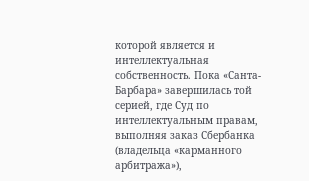которой является и интеллектуальная собственность. Пока «Санта-Барбара» завершилась той серией, где Суд по интеллектуальным правам, выполняя заказ Сбербанка (владельца «карманного арбитража»),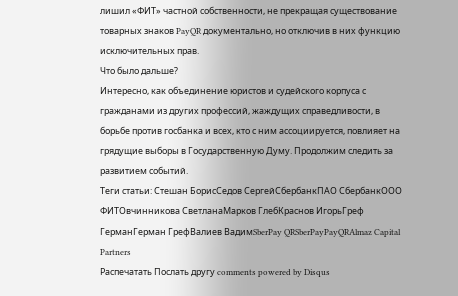лишил «ФИТ» частной собственности, не прекращая существование товарных знаков PayQR документально, но отключив в них функцию исключительных прав.
Что было дальше?
Интересно, как объединение юристов и судейского корпуса с гражданами из других профессий, жаждущих справедливости, в борьбе против госбанка и всех, кто с ним ассоциируется, повлияет на грядущие выборы в Государственную Думу. Продолжим следить за развитием событий.
Теги статьи: Стешан БорисСедов СергейСбербанкПАО СбербанкООО ФИТОвчинникова СветланаМарков ГлебКраснов ИгорьГреф ГерманГерман ГрефВалиев ВадимSberPay QRSberPayPayQRAlmaz Capital Partners
Распечатать Послать другу comments powered by Disqus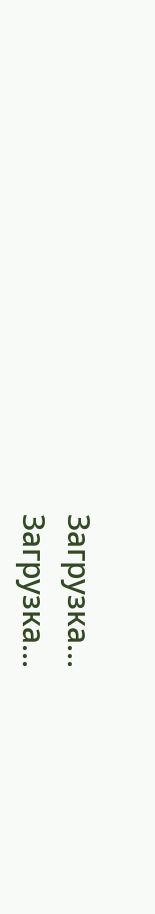Загрузка...
Загрузка...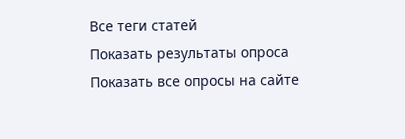Все теги статей
Показать результаты опроса
Показать все опросы на сайте